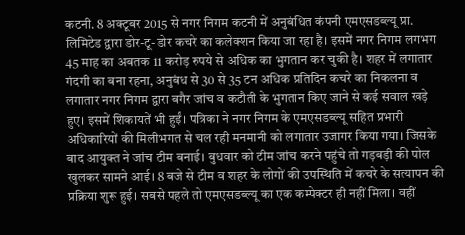कटनी. 8 अक्टूबर 2015 से नगर निगम कटनी में अनुबंधित कंपनी एमएसडब्ल्यू प्रा. लिमिटेड द्वारा डोर-टू-डोर कचरे का कलेक्शन किया जा रहा है। इसमें नगर निगम लगभग 45 माह का अबतक 11 करोड़ रुपये से अधिक का भुगतान कर चुकी है। शहर में लगातार गंदगी का बना रहना, अनुबंध से 30 से 35 टन अधिक प्रतिदिन कचरे का निकलना व लगातार नगर निगम द्वारा बगैर जांच व कटौती के भुगतान किए जाने से कई सवाल खड़े हुए। इसमें शिकायतें भी हुईं। पत्रिका ने नगर निगम के एमएसडब्ल्यू सहित प्रभारी अधिकारियों की मिलीभगत से चल रही मनमानी को लगातार उजागर किया गया। जिसके बाद आयुक्त ने जांच टीम बनाई। बुधवार को टीम जांच करने पहुंचे तो गड़बड़ी की पोल खुलकर सामने आई। 8 बजे से टीम व शहर के लोगों की उपस्थिति में कचरे के सत्यापन की प्रक्रिया शुरू हुई। सबसे पहले तो एमएसडब्ल्यू का एक कम्पेक्टर ही नहीं मिला। वहीं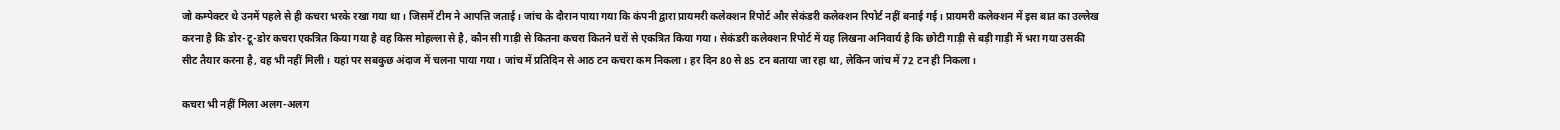जो कम्पेक्टर थे उनमें पहले से ही कचरा भरके रखा गया था। जिसमें टीम ने आपत्ति जताई। जांच के दौरान पाया गया कि कंपनी द्वारा प्रायमरी कलेक्शन रिपोर्ट और सेकंडरी कलेक्शन रिपोर्ट नहीं बनाई गई। प्रायमरी कलेक्शन में इस बात का उल्लेख करना है कि डोर-टू-डोर कचरा एकत्रित किया गया है वह किस मोहल्ला से है, कौन सी गाड़ी से कितना कचरा कितने घरों से एकत्रित किया गया। सेकंडरी कलेक्शन रिपोर्ट में यह लिखना अनिवार्य है कि छोटी गाड़ी से बड़ी गाड़ी में भरा गया उसकी सीट तैयार करना है, वह भी नहीं मिली। यहां पर सबकुछ अंदाज में चलना पाया गया। जांच में प्रतिदिन से आठ टन कचरा कम निकला। हर दिन 80 से 85 टन बताया जा रहा था, लेकिन जांच में 72 टन ही निकला।

कचरा भी नहीं मिला अलग-अलग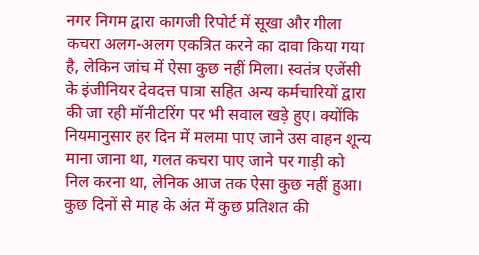नगर निगम द्वारा कागजी रिपोर्ट में सूखा और गीला कचरा अलग-अलग एकत्रित करने का दावा किया गया है, लेकिन जांच में ऐसा कुछ नहीं मिला। स्वतंत्र एजेंसी के इंजीनियर देवदत्त पात्रा सहित अन्य कर्मचारियों द्वारा की जा रही मॉनीटरिंग पर भी सवाल खड़े हुए। क्योंकि नियमानुसार हर दिन में मलमा पाए जाने उस वाहन शून्य माना जाना था, गलत कचरा पाए जाने पर गाड़ी को निल करना था, लेनिक आज तक ऐसा कुछ नहीं हुआ। कुछ दिनों से माह के अंत में कुछ प्रतिशत की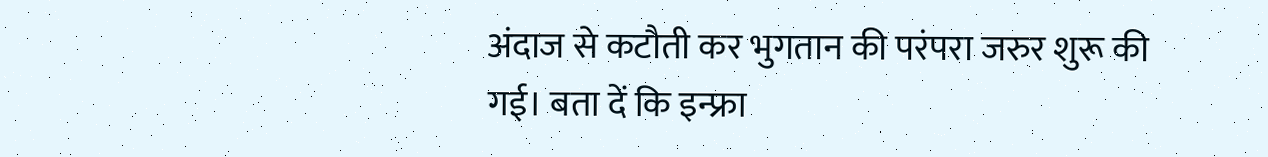अंदाज से कटौती कर भुगतान की परंपरा जरुर शुरू की गई। बता दें कि इन्फ्रा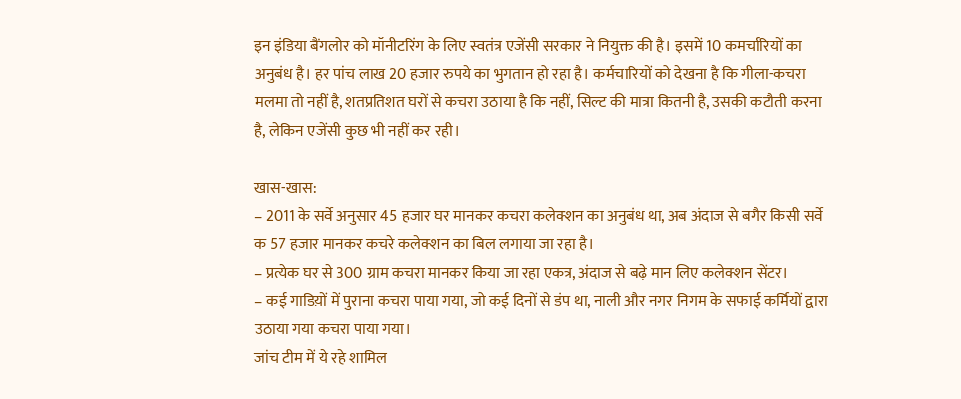इन इंडिया बैंगलोर को मॉनीटरिंग के लिए स्वतंत्र एजेंसी सरकार ने नियुक्त की है। इसमें 10 कमर्चारियों का अनुबंध है। हर पांच लाख 20 हजार रुपये का भुगतान हो रहा है। कर्मचारियों को देखना है कि गीला-कचरा मलमा तो नहीं है, शतप्रतिशत घरों से कचरा उठाया है कि नहीं, सिल्ट की मात्रा कितनी है, उसकी कटौती करना है, लेकिन एजेंसी कुछ भी नहीं कर रही।

खास-खास:
– 2011 के सर्वे अनुसार 45 हजार घर मानकर कचरा कलेक्शन का अनुबंध था, अब अंदाज से बगैर किसी सर्वे क 57 हजार मानकर कचरे कलेक्शन का बिल लगाया जा रहा है।
– प्रत्येक घर से 300 ग्राम कचरा मानकर किया जा रहा एकत्र, अंदाज से बढ़े मान लिए कलेक्शन सेंटर।
– कई गाडिय़ों में पुराना कचरा पाया गया, जो कई दिनों से डंप था, नाली और नगर निगम के सफाई कर्मियों द्वारा उठाया गया कचरा पाया गया।
जांच टीम में ये रहे शामिल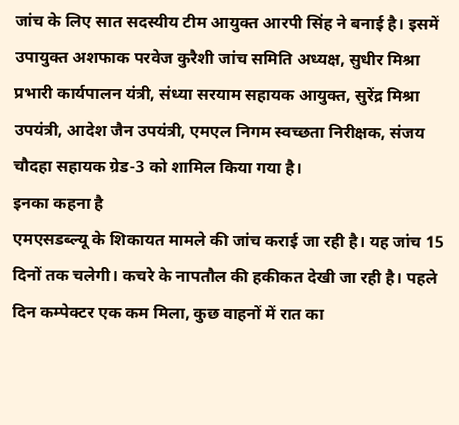जांच के लिए सात सदस्यीय टीम आयुक्त आरपी सिंह ने बनाई है। इसमें उपायुक्त अशफाक परवेज कुरैशी जांच समिति अध्यक्ष, सुधीर मिश्रा प्रभारी कार्यपालन यंत्री, संध्या सरयाम सहायक आयुक्त, सुरेंद्र मिश्रा उपयंत्री, आदेश जैन उपयंत्री, एमएल निगम स्वच्छता निरीक्षक, संजय चौदहा सहायक ग्रेड-3 को शामिल किया गया है।
इनका कहना है
एमएसडब्ल्यू के शिकायत मामले की जांच कराई जा रही है। यह जांच 15 दिनों तक चलेगी। कचरे के नापतौल की हकीकत देखी जा रही है। पहले दिन कम्पेक्टर एक कम मिला, कुछ वाहनों में रात का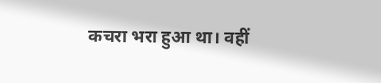कचरा भरा हुआ था। वहीं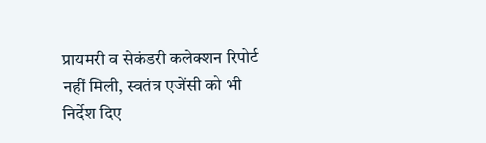प्रायमरी व सेकंडरी कलेक्शन रिपोर्ट नहीं मिली, स्वतंत्र एजेंसी को भी निर्देश दिए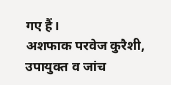गए हैं।
अशफाक परवेज कुरैशी, उपायुक्त व जांच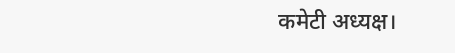कमेटी अध्यक्ष।